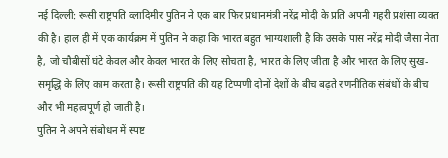नई दिल्ली: रूसी राष्ट्रपति व्लादिमीर पुतिन ने एक बार फिर प्रधानमंत्री नरेंद्र मोदी के प्रति अपनी गहरी प्रशंसा व्यक्त की है। हाल ही में एक कार्यक्रम में पुतिन ने कहा कि भारत बहुत भाग्यशाली है कि उसके पास नरेंद्र मोदी जैसा नेता है, जो चौबीसों घंटे केवल और केवल भारत के लिए सोचता है, भारत के लिए जीता है और भारत के लिए सुख-समृद्धि के लिए काम करता है। रूसी राष्ट्रपति की यह टिप्पणी दोनों देशों के बीच बढ़ते रणनीतिक संबंधों के बीच और भी महत्वपूर्ण हो जाती है।
पुतिन ने अपने संबोधन में स्पष्ट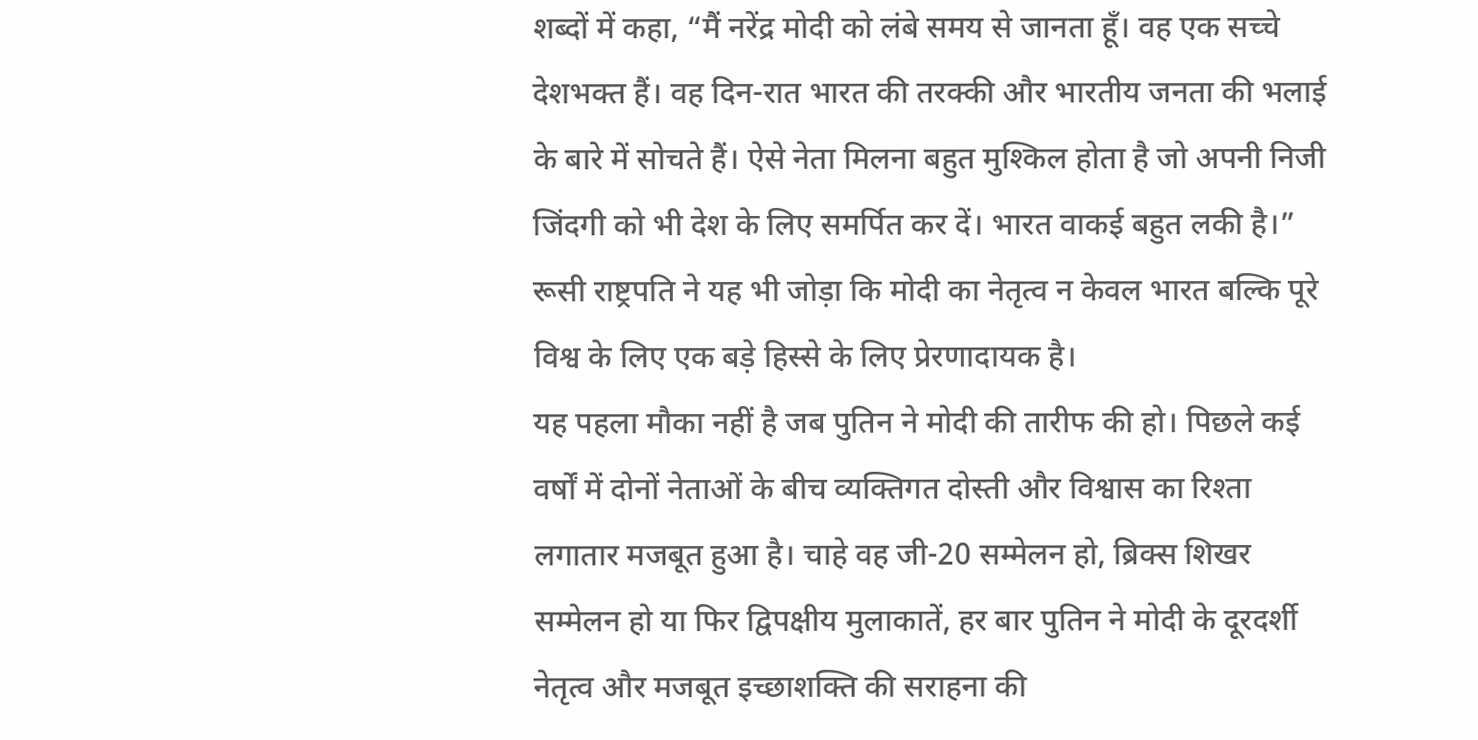शब्दों में कहा, “मैं नरेंद्र मोदी को लंबे समय से जानता हूँ। वह एक सच्चे देशभक्त हैं। वह दिन-रात भारत की तरक्की और भारतीय जनता की भलाई के बारे में सोचते हैं। ऐसे नेता मिलना बहुत मुश्किल होता है जो अपनी निजी जिंदगी को भी देश के लिए समर्पित कर दें। भारत वाकई बहुत लकी है।” रूसी राष्ट्रपति ने यह भी जोड़ा कि मोदी का नेतृत्व न केवल भारत बल्कि पूरे विश्व के लिए एक बड़े हिस्से के लिए प्रेरणादायक है।
यह पहला मौका नहीं है जब पुतिन ने मोदी की तारीफ की हो। पिछले कई वर्षों में दोनों नेताओं के बीच व्यक्तिगत दोस्ती और विश्वास का रिश्ता लगातार मजबूत हुआ है। चाहे वह जी-20 सम्मेलन हो, ब्रिक्स शिखर सम्मेलन हो या फिर द्विपक्षीय मुलाकातें, हर बार पुतिन ने मोदी के दूरदर्शी नेतृत्व और मजबूत इच्छाशक्ति की सराहना की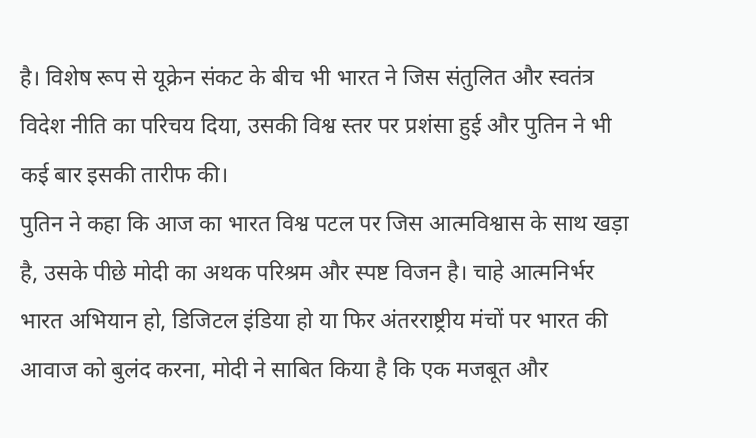है। विशेष रूप से यूक्रेन संकट के बीच भी भारत ने जिस संतुलित और स्वतंत्र विदेश नीति का परिचय दिया, उसकी विश्व स्तर पर प्रशंसा हुई और पुतिन ने भी कई बार इसकी तारीफ की।
पुतिन ने कहा कि आज का भारत विश्व पटल पर जिस आत्मविश्वास के साथ खड़ा है, उसके पीछे मोदी का अथक परिश्रम और स्पष्ट विजन है। चाहे आत्मनिर्भर भारत अभियान हो, डिजिटल इंडिया हो या फिर अंतरराष्ट्रीय मंचों पर भारत की आवाज को बुलंद करना, मोदी ने साबित किया है कि एक मजबूत और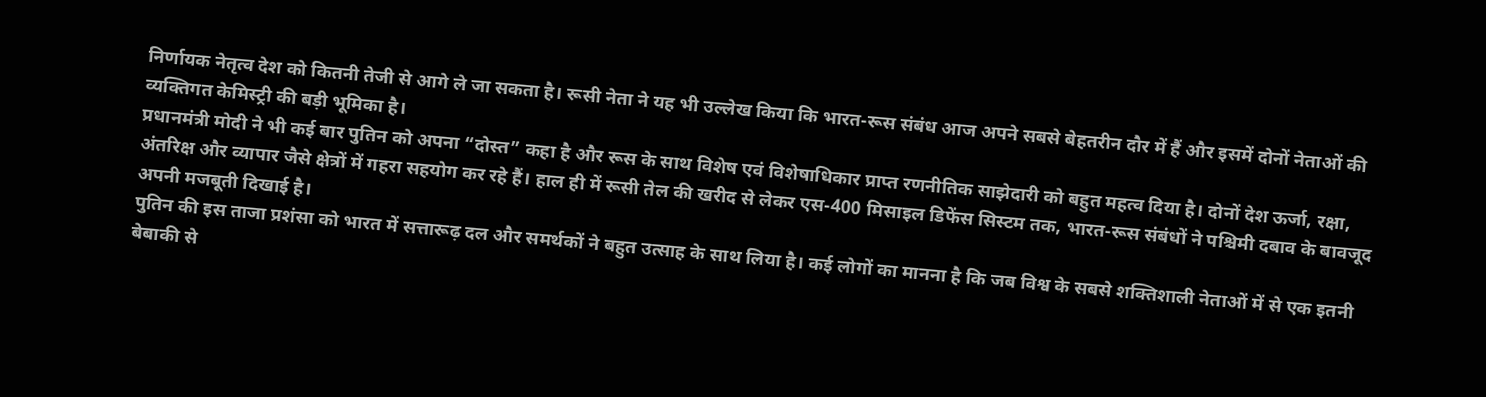निर्णायक नेतृत्व देश को कितनी तेजी से आगे ले जा सकता है। रूसी नेता ने यह भी उल्लेख किया कि भारत-रूस संबंध आज अपने सबसे बेहतरीन दौर में हैं और इसमें दोनों नेताओं की व्यक्तिगत केमिस्ट्री की बड़ी भूमिका है।
प्रधानमंत्री मोदी ने भी कई बार पुतिन को अपना “दोस्त” कहा है और रूस के साथ विशेष एवं विशेषाधिकार प्राप्त रणनीतिक साझेदारी को बहुत महत्व दिया है। दोनों देश ऊर्जा, रक्षा, अंतरिक्ष और व्यापार जैसे क्षेत्रों में गहरा सहयोग कर रहे हैं। हाल ही में रूसी तेल की खरीद से लेकर एस-400 मिसाइल डिफेंस सिस्टम तक, भारत-रूस संबंधों ने पश्चिमी दबाव के बावजूद अपनी मजबूती दिखाई है।
पुतिन की इस ताजा प्रशंसा को भारत में सत्तारूढ़ दल और समर्थकों ने बहुत उत्साह के साथ लिया है। कई लोगों का मानना है कि जब विश्व के सबसे शक्तिशाली नेताओं में से एक इतनी बेबाकी से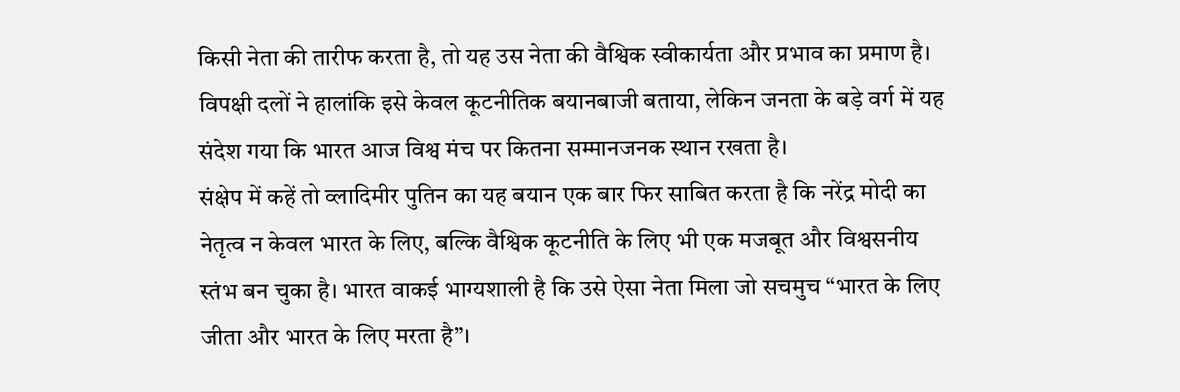किसी नेता की तारीफ करता है, तो यह उस नेता की वैश्विक स्वीकार्यता और प्रभाव का प्रमाण है। विपक्षी दलों ने हालांकि इसे केवल कूटनीतिक बयानबाजी बताया, लेकिन जनता के बड़े वर्ग में यह संदेश गया कि भारत आज विश्व मंच पर कितना सम्मानजनक स्थान रखता है।
संक्षेप में कहें तो व्लादिमीर पुतिन का यह बयान एक बार फिर साबित करता है कि नरेंद्र मोदी का नेतृत्व न केवल भारत के लिए, बल्कि वैश्विक कूटनीति के लिए भी एक मजबूत और विश्वसनीय स्तंभ बन चुका है। भारत वाकई भाग्यशाली है कि उसे ऐसा नेता मिला जो सचमुच “भारत के लिए जीता और भारत के लिए मरता है”।